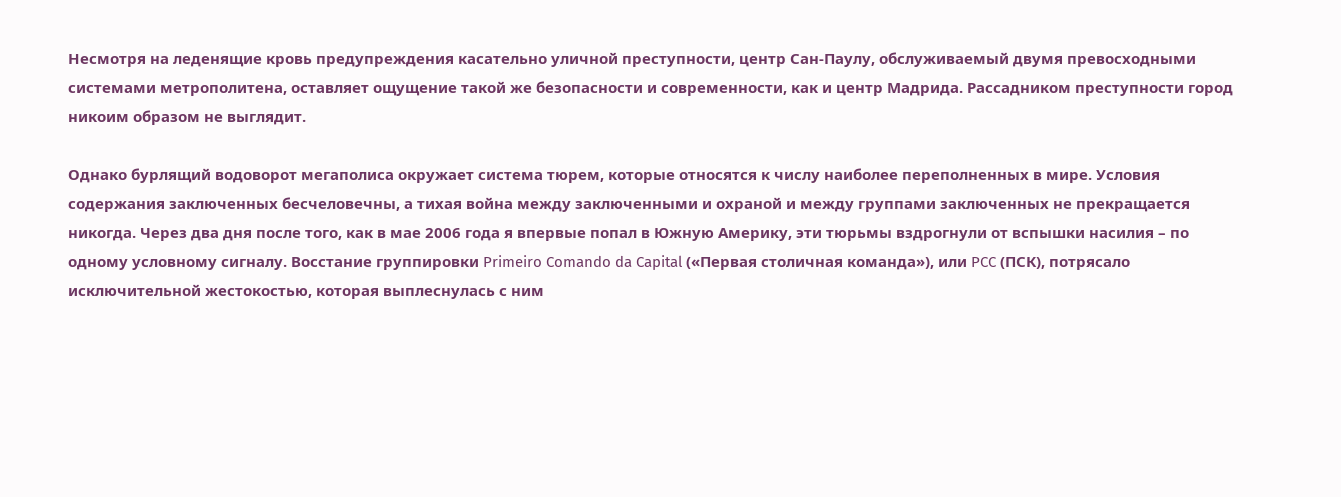Несмотря на леденящие кровь предупреждения касательно уличной преступности, центр Сан-Паулу, обслуживаемый двумя превосходными системами метрополитена, оставляет ощущение такой же безопасности и современности, как и центр Мадрида. Рассадником преступности город никоим образом не выглядит.

Однако бурлящий водоворот мегаполиса окружает система тюрем, которые относятся к числу наиболее переполненных в мире. Условия содержания заключенных бесчеловечны, а тихая война между заключенными и охраной и между группами заключенных не прекращается никогда. Через два дня после того, как в мае 2006 года я впервые попал в Южную Америку, эти тюрьмы вздрогнули от вспышки насилия – по одному условному сигналу. Восстание группировки Primeiro Comando da Capital («Первая столичная команда»), или PCC (ПСК), потрясало исключительной жестокостью, которая выплеснулась с ним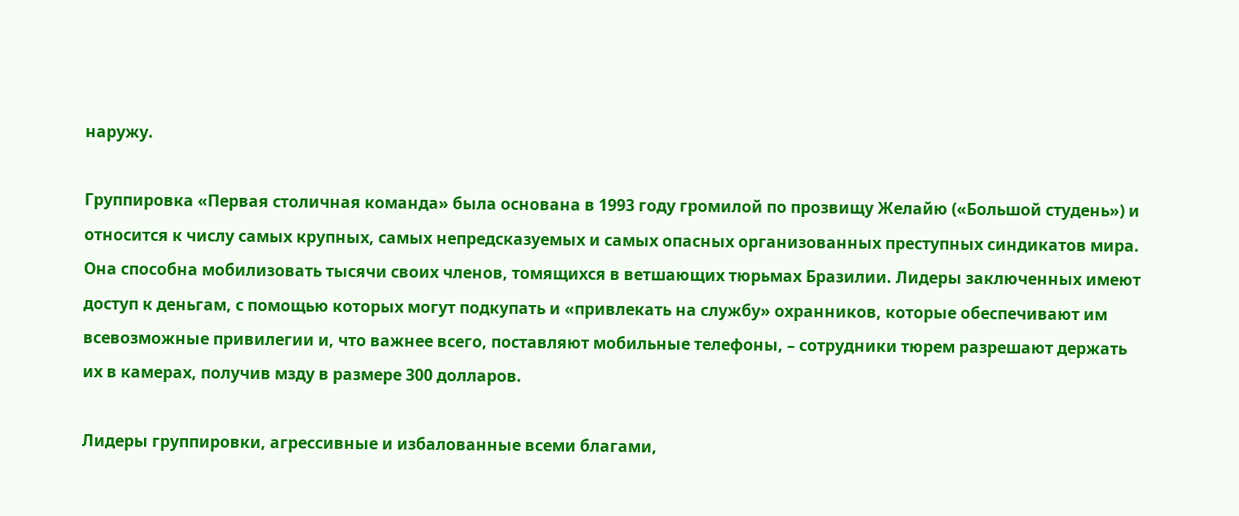наружу.

Группировка «Первая столичная команда» была основана в 1993 году громилой по прозвищу Желайю («Большой студень») и относится к числу самых крупных, самых непредсказуемых и самых опасных организованных преступных синдикатов мира. Она способна мобилизовать тысячи своих членов, томящихся в ветшающих тюрьмах Бразилии. Лидеры заключенных имеют доступ к деньгам, с помощью которых могут подкупать и «привлекать на службу» охранников, которые обеспечивают им всевозможные привилегии и, что важнее всего, поставляют мобильные телефоны, – сотрудники тюрем разрешают держать их в камерах, получив мзду в размере 300 долларов.

Лидеры группировки, агрессивные и избалованные всеми благами,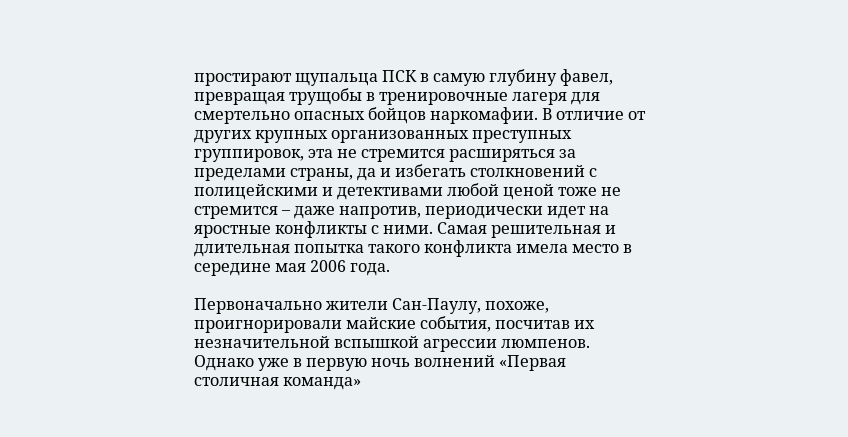простирают щупальца ПСК в самую глубину фавел, превращая трущобы в тренировочные лагеря для смертельно опасных бойцов наркомафии. В отличие от других крупных организованных преступных группировок, эта не стремится расширяться за пределами страны, да и избегать столкновений с полицейскими и детективами любой ценой тоже не стремится – даже напротив, периодически идет на яростные конфликты с ними. Самая решительная и длительная попытка такого конфликта имела место в середине мая 2006 года.

Первоначально жители Сан-Паулу, похоже, проигнорировали майские события, посчитав их незначительной вспышкой агрессии люмпенов. Однако уже в первую ночь волнений «Первая столичная команда»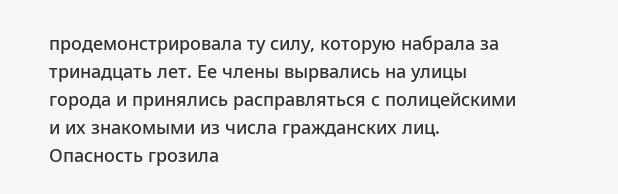продемонстрировала ту силу, которую набрала за тринадцать лет. Ее члены вырвались на улицы города и принялись расправляться с полицейскими и их знакомыми из числа гражданских лиц. Опасность грозила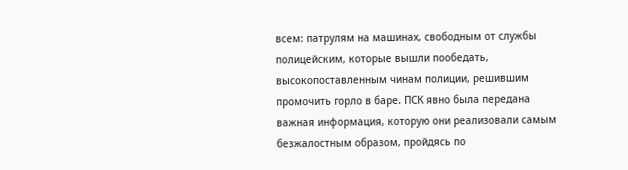всем: патрулям на машинах, свободным от службы полицейским, которые вышли пообедать, высокопоставленным чинам полиции, решившим промочить горло в баре. ПСК явно была передана важная информация, которую они реализовали самым безжалостным образом, пройдясь по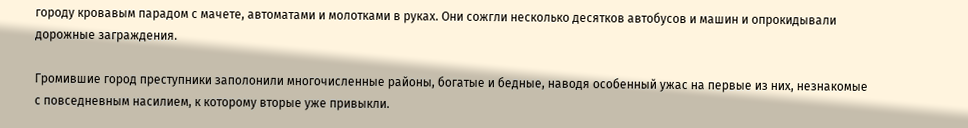городу кровавым парадом с мачете, автоматами и молотками в руках. Они сожгли несколько десятков автобусов и машин и опрокидывали дорожные заграждения.

Громившие город преступники заполонили многочисленные районы, богатые и бедные, наводя особенный ужас на первые из них, незнакомые с повседневным насилием, к которому вторые уже привыкли.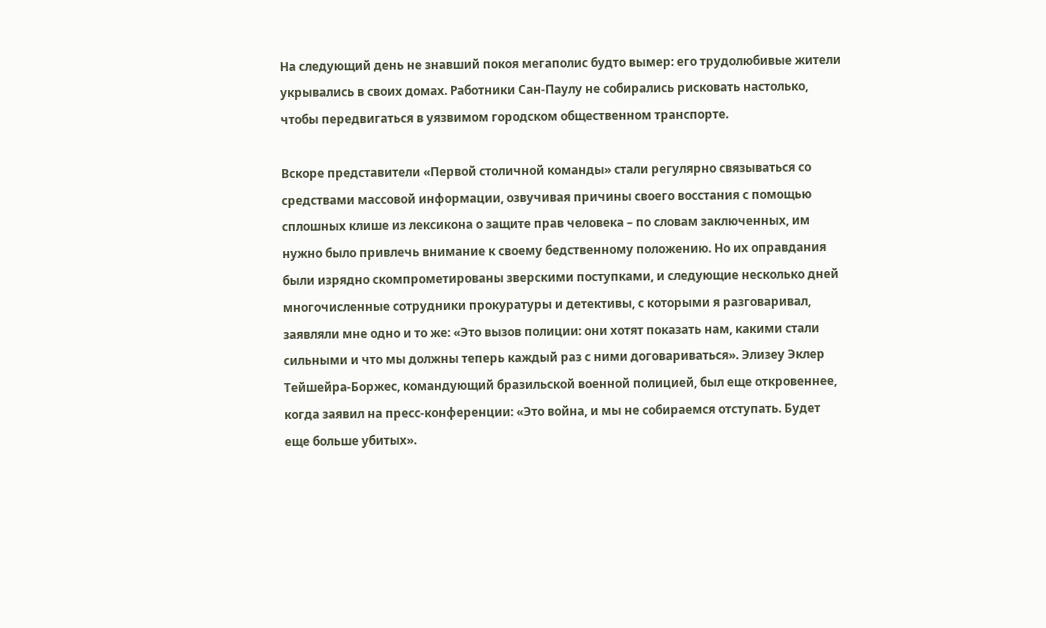На следующий день не знавший покоя мегаполис будто вымер: его трудолюбивые жители укрывались в своих домах. Работники Сан-Паулу не собирались рисковать настолько, чтобы передвигаться в уязвимом городском общественном транспорте.

Вскоре представители «Первой столичной команды» стали регулярно связываться со средствами массовой информации, озвучивая причины своего восстания с помощью сплошных клише из лексикона о защите прав человека – по словам заключенных, им нужно было привлечь внимание к своему бедственному положению. Но их оправдания были изрядно скомпрометированы зверскими поступками, и следующие несколько дней многочисленные сотрудники прокуратуры и детективы, с которыми я разговаривал, заявляли мне одно и то же: «Это вызов полиции: они хотят показать нам, какими стали сильными и что мы должны теперь каждый раз с ними договариваться». Элизеу Эклер Тейшейра-Боржес, командующий бразильской военной полицией, был еще откровеннее, когда заявил на пресс-конференции: «Это война, и мы не собираемся отступать. Будет еще больше убитых».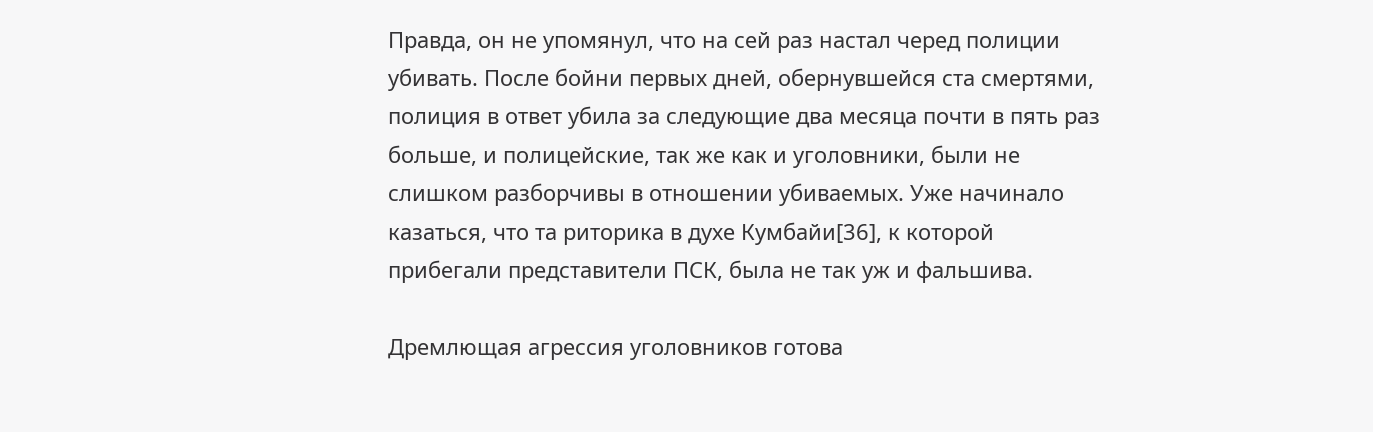Правда, он не упомянул, что на сей раз настал черед полиции убивать. После бойни первых дней, обернувшейся ста смертями, полиция в ответ убила за следующие два месяца почти в пять раз больше, и полицейские, так же как и уголовники, были не слишком разборчивы в отношении убиваемых. Уже начинало казаться, что та риторика в духе Кумбайи[36], к которой прибегали представители ПСК, была не так уж и фальшива.

Дремлющая агрессия уголовников готова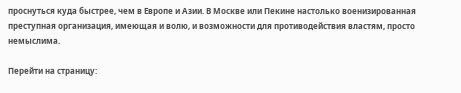проснуться куда быстрее, чем в Европе и Азии. В Москве или Пекине настолько военизированная преступная организация, имеющая и волю, и возможности для противодействия властям, просто немыслима.

Перейти на страницу: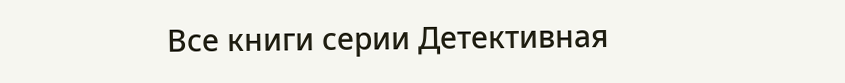Все книги серии Детективная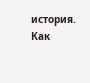история. Как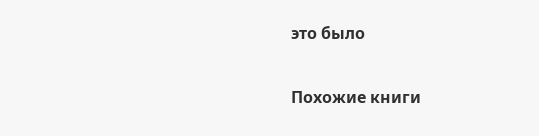это было

Похожие книги